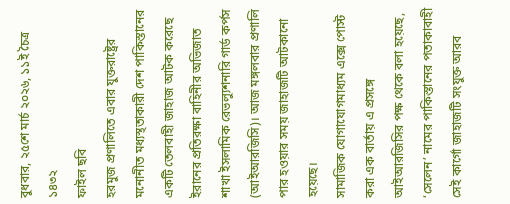বুধবার, ২৫শে মার্চ ২০২৬, ১১ই চৈত্র ১৪৩২
ফাইল ছবি
হরমুজ প্রণালিতে এবার যুক্তরাষ্ট্রের মনোনীত মধ্যস্থতাকারী দেশ পাকিস্তানের একটি তেলবাহী জাহাজ আটক করেছে ইরানের প্রতিরক্ষা বাহিনীর অভিজাত শাখা ইসলামিক রেভল্যুশনারি গার্ড কর্পস (আইআরজিসি)। আজ মঙ্গলবার প্রণালি পার হওয়ার সময় জাহাজটি আটকানো হয়েছে।
সামাজিক যোগাযোগমাধ্যম এক্সে পোস্ট করা এক বার্তায় এ প্রসঙ্গে আইআরজিসির পক্ষ থেকে বলা হয়েছে, ‘সেলেন’ নামের পাকিস্তানের পতাকাবাহী সেই কার্গো জাহাজটি সংযুক্ত আরব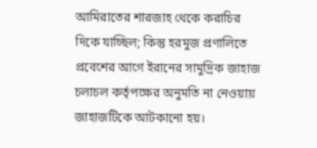আমিরাতের শারজাহ থেকে করাচির দিকে যাচ্ছিল; কিন্তু হরমুজ প্রণালিতে প্রবেশের আগে ইরানের সামুদ্রিক জাহাজ চলাচল কর্তৃপক্ষের অনুমতি না নেওয়ায় জাহাজটিকে আটকানো হয়।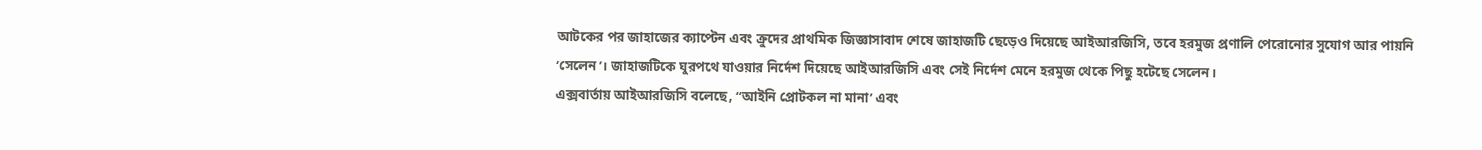আটকের পর জাহাজের ক্যাপ্টেন এবং ক্রুদের প্রাথমিক জিজ্ঞাসাবাদ শেষে জাহাজটি ছেড়েও দিয়েছে আইআরজিসি, তবে হরমুজ প্রণালি পেরোনোর সুযোগ আর পায়নি ‘সেলেন’। জাহাজটিকে ঘুরপথে যাওয়ার নির্দেশ দিয়েছে আইআরজিসি এবং সেই নির্দেশ মেনে হরমুজ থেকে পিছু হটেছে সেলেন।
এক্সবার্তায় আইআরজিসি বলেছে, “আইনি প্রোটকল না মানা’ এবং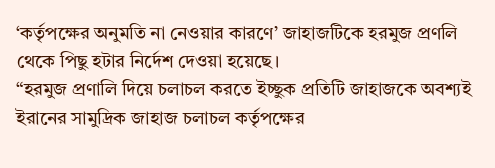‘কর্তৃপক্ষের অনুমতি না নেওয়ার কারণে’ জাহাজটিকে হরমুজ প্রণলি থেকে পিছু হটার নির্দেশ দেওয়া হয়েছে।
“হরমুজ প্রণালি দিয়ে চলাচল করতে ইচ্ছুক প্রতিটি জাহাজকে অবশ্যই ইরানের সামুদ্রিক জাহাজ চলাচল কর্তৃপক্ষের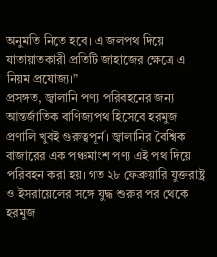অনুমতি নিতে হবে। এ জলপথ দিয়ে যাতায়াতকারী প্রতিটি জাহাজের ক্ষেত্রে এ নিয়ম প্রযোজ্য।”
প্রসঙ্গত, জ্বালানি পণ্য পরিবহনের জন্য আন্তর্জাতিক বাণিজ্যপথ হিসেবে হরমুজ প্রণালি খুবই গুরুত্বপূর্ন। জ্বালানির বৈশ্বিক বাজারের এক পঞ্চমাংশ পণ্য এই পথ দিয়ে পরিবহন করা হয়। গত ২৮ ফেব্রুয়ারি যুক্তরাষ্ট্র ও ইসরায়েলের সঙ্গে যুদ্ধ শুরুর পর থেকে হরমুজ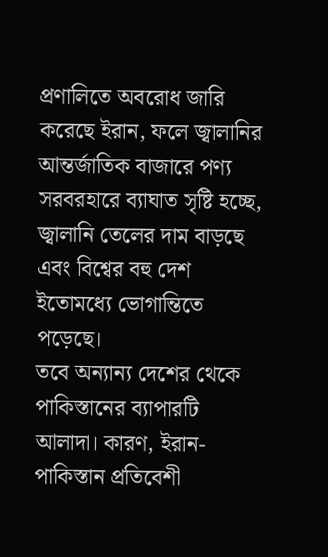প্রণালিতে অবরোধ জারি করেছে ইরান, ফলে জ্বালানির আন্তর্জাতিক বাজারে পণ্য সরবরহারে ব্যাঘাত সৃষ্টি হচ্ছে, জ্বালানি তেলের দাম বাড়ছে এবং বিশ্বের বহু দেশ ইতোমধ্যে ভোগান্তিতে পড়েছে।
তবে অন্যান্য দেশের থেকে পাকিস্তানের ব্যাপারটি আলাদা। কারণ, ইরান-পাকিস্তান প্রতিবেশী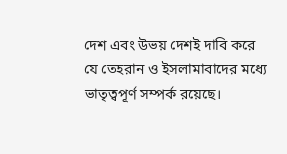দেশ এবং উভয় দেশই দাবি করে যে তেহরান ও ইসলামাবাদের মধ্যে ভাতৃত্বপূর্ণ সম্পর্ক রয়েছে।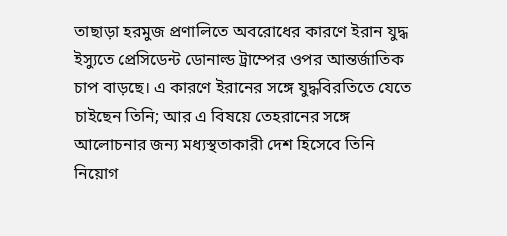তাছাড়া হরমুজ প্রণালিতে অবরোধের কারণে ইরান যুদ্ধ ইস্যুতে প্রেসিডেন্ট ডোনাল্ড ট্রাম্পের ওপর আন্তর্জাতিক চাপ বাড়ছে। এ কারণে ইরানের সঙ্গে যুদ্ধবিরতিতে যেতে চাইছেন তিনি; আর এ বিষয়ে তেহরানের সঙ্গে আলোচনার জন্য মধ্যস্থতাকারী দেশ হিসেবে তিনি নিয়োগ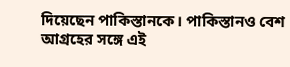দিয়েছেন পাকিস্তানকে। পাকিস্তানও বেশ আগ্রহের সঙ্গে এই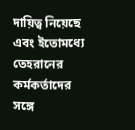দায়িত্ব নিয়েছে এবং ইতোমধ্যে তেহরানের কর্মকর্তাদের সঙ্গে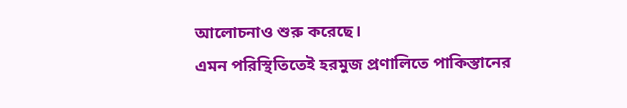আলোচনাও শুরু করেছে।
এমন পরিস্থিতিতেই হরমুজ প্রণালিতে পাকিস্তানের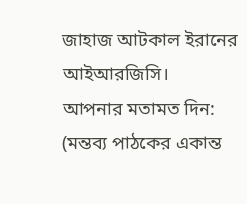জাহাজ আটকাল ইরানের আইআরজিসি।
আপনার মতামত দিন:
(মন্তব্য পাঠকের একান্ত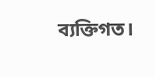ব্যক্তিগত।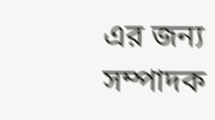এর জন্য সম্পাদক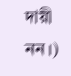দায়ী নন।)